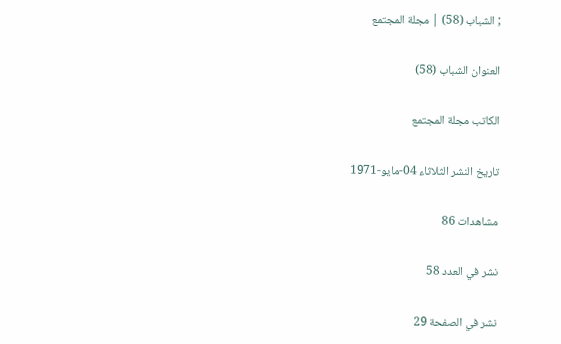; الشباب (58) | مجلة المجتمع

العنوان الشباب (58)

الكاتب مجلة المجتمع

تاريخ النشر الثلاثاء 04-مايو-1971

مشاهدات 86

نشر في العدد 58

نشر في الصفحة 29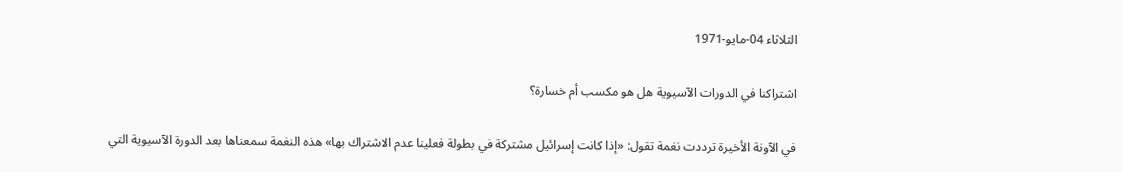الثلاثاء 04-مايو-1971

اشتراكنا في الدورات الآسيوية هل هو مكسب أم خسارة؟

في الآونة الأخيرة ترددت نغمة تقول: «إذا كانت إسرائيل مشتركة في بطولة فعلينا عدم الاشتراك بها» هذه النغمة سمعناها بعد الدورة الآسيوية التي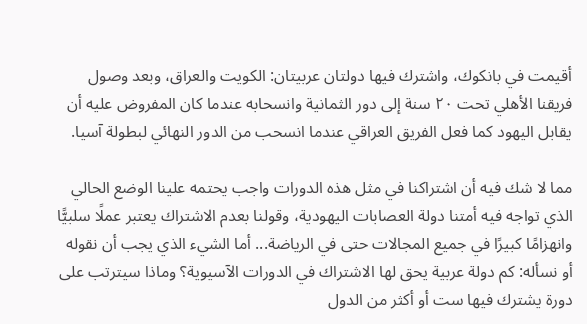أقيمت في بانكوك، واشترك فيها دولتان عربيتان: الكويت والعراق، وبعد وصول فريقنا الأهلي تحت ٢٠ سنة إلى دور الثمانية وانسحابه عندما كان المفروض عليه أن يقابل اليهود كما فعل الفريق العراقي عندما انسحب من الدور النهائي لبطولة آسيا.

مما لا شك فيه أن اشتراكنا في مثل هذه الدورات واجب يحتمه علينا الوضع الحالي الذي تواجه فيه أمتنا دولة العصابات اليهودية، وقولنا بعدم الاشتراك يعتبر عملًا سلبيًّا وانهزامًا كبيرًا في جميع المجالات حتى في الرياضة... أما الشيء الذي يجب أن نقوله أو نسأله: كم دولة عربية يحق لها الاشتراك في الدورات الآسيوية؟ وماذا سيترتب على دورة يشترك فيها ست أو أكثر من الدول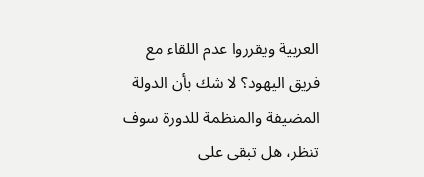العربية ويقرروا عدم اللقاء مع فريق اليهود؟ لا شك بأن الدولة المضيفة والمنظمة للدورة سوف تنظر، هل تبقى على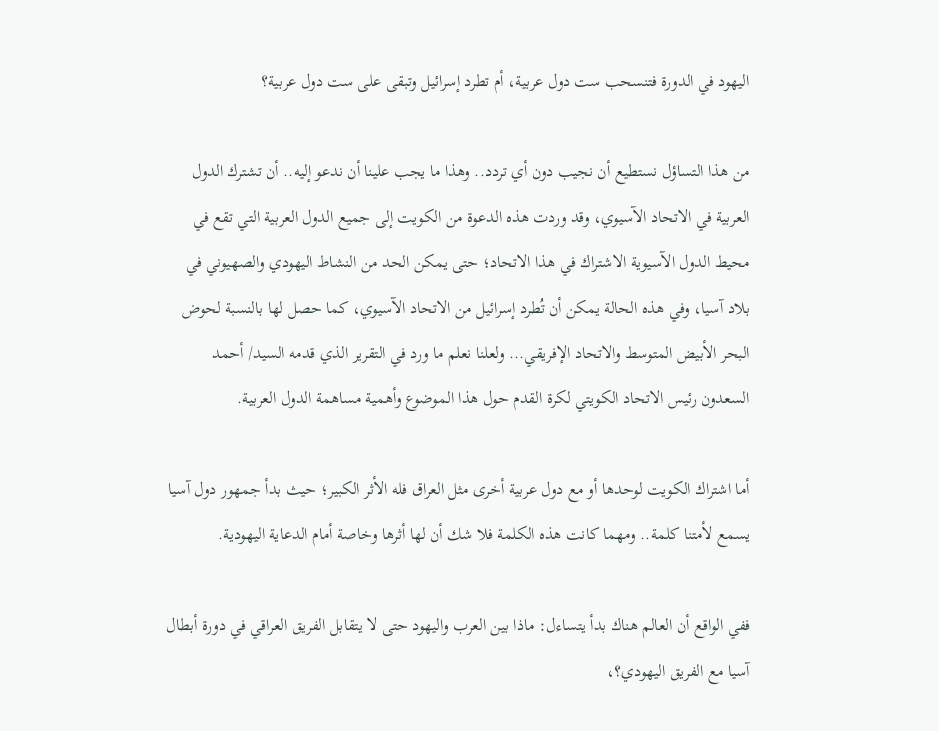اليهود في الدورة فتنسحب ست دول عربية، أم تطرد إسرائيل وتبقى على ست دول عربية؟

من هذا التساؤل نستطيع أن نجيب دون أي تردد.. وهذا ما يجب علينا أن ندعو إليه.. أن تشترك الدول العربية في الاتحاد الآسيوي، وقد وردت هذه الدعوة من الكويت إلى جميع الدول العربية التي تقع في محيط الدول الآسيوية الاشتراك في هذا الاتحاد؛ حتى يمكن الحد من النشاط اليهودي والصهيوني في بلاد آسيا، وفي هذه الحالة يمكن أن تُطرد إسرائيل من الاتحاد الآسيوي، كما حصل لها بالنسبة لحوض البحر الأبيض المتوسط والاتحاد الإفريقي... ولعلنا نعلم ما ورد في التقرير الذي قدمه السيد/ أحمد السعدون رئيس الاتحاد الكويتي لكرة القدم حول هذا الموضوع وأهمية مساهمة الدول العربية.

أما اشتراك الكويت لوحدها أو مع دول عربية أخرى مثل العراق فله الأثر الكبير؛ حيث بدأ جمهور دول آسيا يسمع لأمتنا كلمة.. ومهما كانت هذه الكلمة فلا شك أن لها أثرها وخاصة أمام الدعاية اليهودية.

ففي الواقع أن العالم هناك بدأ يتساءل: ماذا بين العرب واليهود حتى لا يتقابل الفريق العراقي في دورة أبطال آسيا مع الفريق اليهودي؟،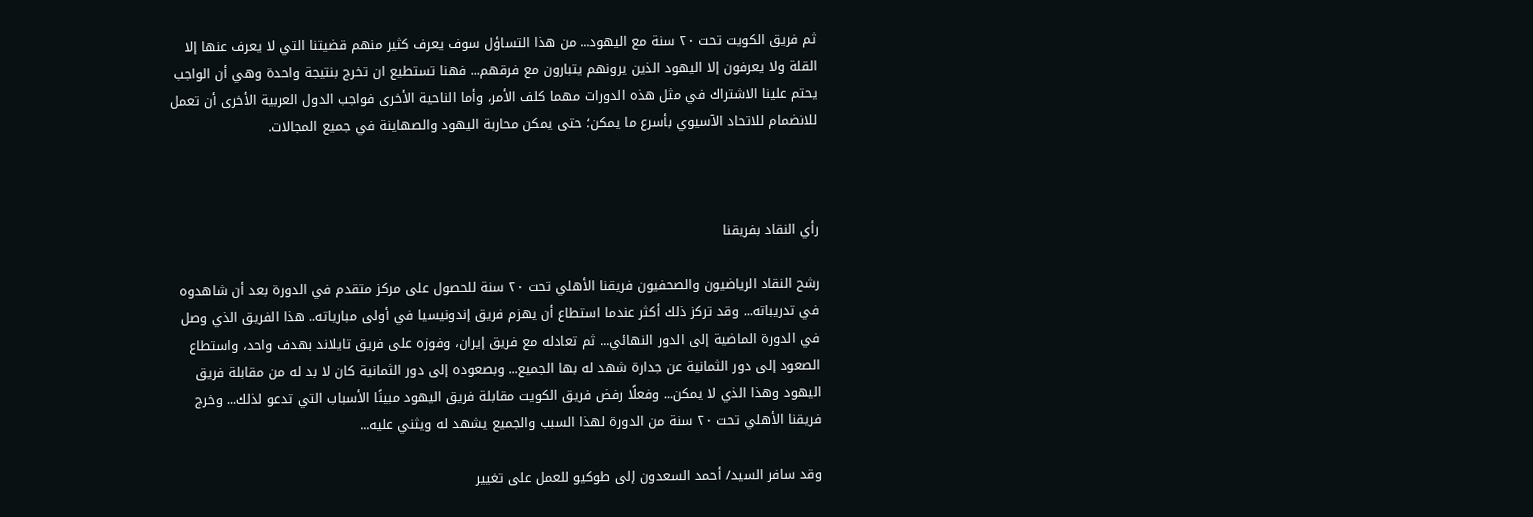ثم فريق الكويت تحت ٢٠ سنة مع اليهود... من هذا التساؤل سوف يعرف كثير منهم قضيتنا التي لا يعرف عنها إلا القلة ولا يعرفون إلا اليهود الذين يرونهم يتبارون مع فرقهم... فهنا تستطيع ان تخرج بنتيجة واحدة وهي أن الواجب يحتم علينا الاشتراك في مثل هذه الدورات مهما كلف الأمر، وأما الناحية الأخرى فواجب الدول العربية الأخرى أن تعمل للانضمام للاتحاد الآسيوي بأسرع ما يمكن؛ حتى يمكن محاربة اليهود والصهاينة في جميع المجالات.



رأي النقاد بفريقنا

رشح النقاد الرياضيون والصحفيون فريقنا الأهلي تحت ٢٠ سنة للحصول على مركز متقدم في الدورة بعد أن شاهدوه في تدريباته... وقد تركز ذلك أكثر عندما استطاع أن يهزم فريق إندونيسيا في أولى مبارياته.. هذا الفريق الذي وصل في الدورة الماضية إلى الدور النهائي... ثم تعادله مع فريق إيران، وفوزه على فريق تايلاند بهدف واحد، واستطاع الصعود إلى دور الثمانية عن جدارة شهد له بها الجميع... وبصعوده إلى دور الثمانية كان لا بد له من مقابلة فريق اليهود وهذا الذي لا يمكن... وفعلًا رفض فريق الكويت مقابلة فريق اليهود مبينًا الأسباب التي تدعو لذلك... وخرج فريقنا الأهلي تحت ٢٠ سنة من الدورة لهذا السبب والجميع يشهد له ويثني عليه...

وقد سافر السيد/ أحمد السعدون إلى طوكيو للعمل على تغيير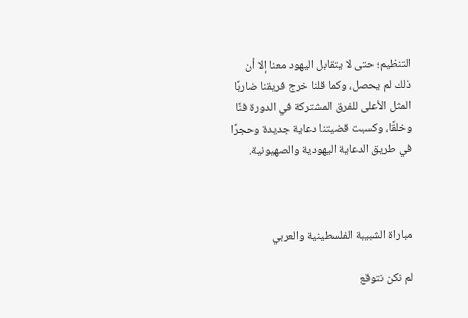التنظيم؛ حتى لا يتقابل اليهود معنا إلا أن ذلك لم يحصل، وكما قلنا خرج فريقنا ضاربًا المثل الأعلى للفرق المشتركة في الدورة فنًا وخلقًا، وكسبت قضيتنا دعاية جديدة وحجرًا في طريق الدعاية اليهودية والصهيونية.



مباراة الشبيبة الفلسطينية والعربي

لم نكن نتوقع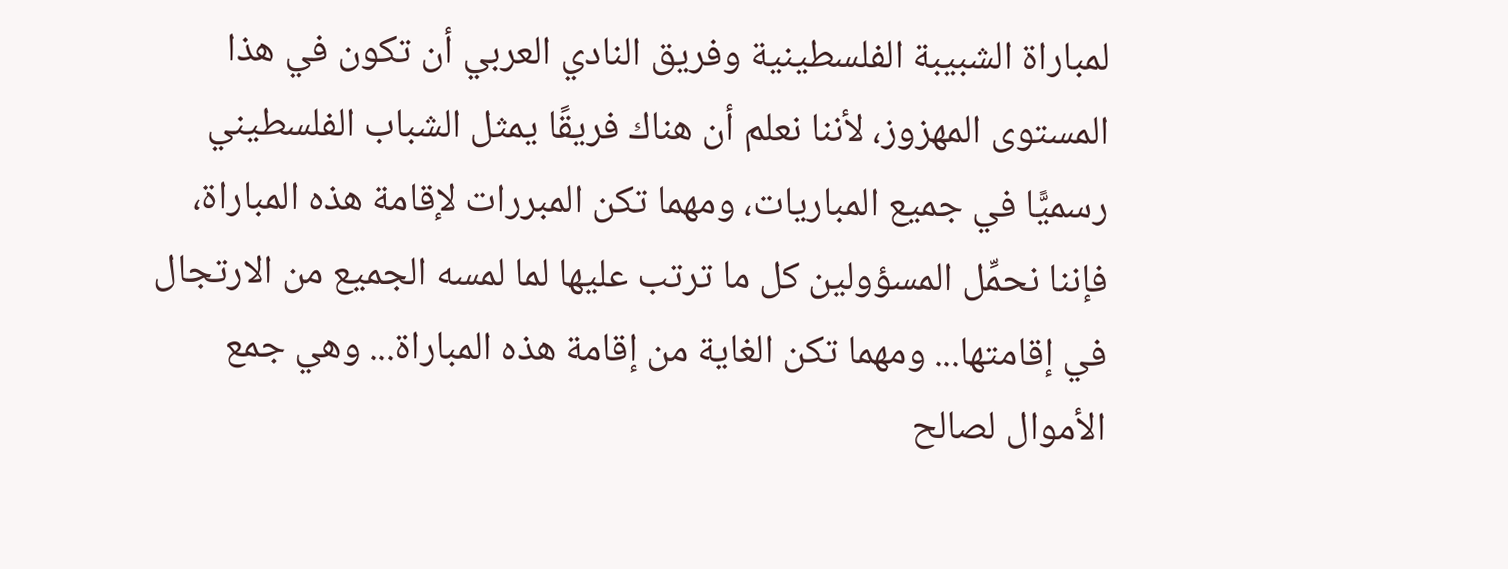لمباراة الشبيبة الفلسطينية وفريق النادي العربي أن تكون في هذا المستوى المهزوز، لأننا نعلم أن هناك فريقًا يمثل الشباب الفلسطيني رسميًّا في جميع المباريات، ومهما تكن المبررات لإقامة هذه المباراة، فإننا نحمِّل المسؤولين كل ما ترتب عليها لما لمسه الجميع من الارتجال في إقامتها... ومهما تكن الغاية من إقامة هذه المباراة... وهي جمع الأموال لصالح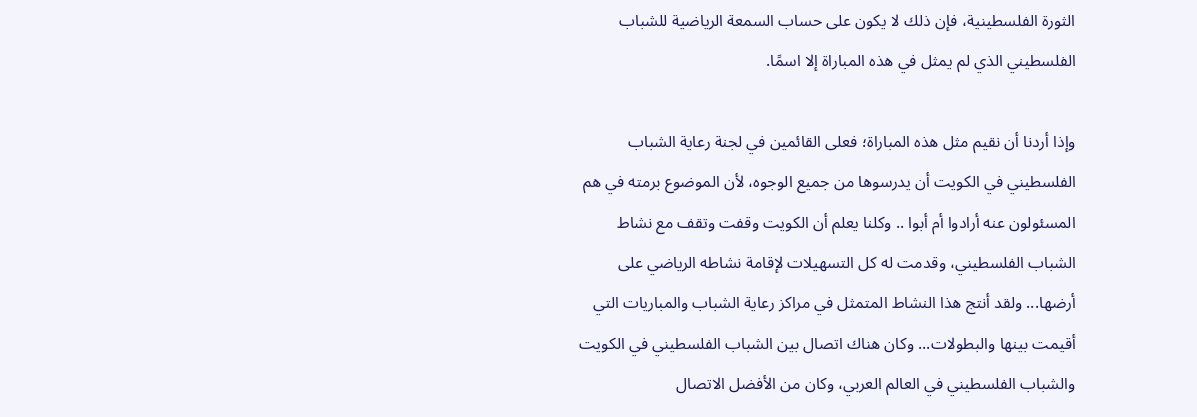الثورة الفلسطينية، فإن ذلك لا يكون على حساب السمعة الرياضية للشباب الفلسطيني الذي لم يمثل في هذه المباراة إلا اسمًا.

وإذا أردنا أن نقيم مثل هذه المباراة؛ فعلى القائمين في لجنة رعاية الشباب الفلسطيني في الكويت أن يدرسوها من جميع الوجوه، لأن الموضوع برمته في هم المسئولون عنه أرادوا أم أبوا .. وكلنا يعلم أن الكويت وقفت وتقف مع نشاط الشباب الفلسطيني، وقدمت له كل التسهيلات لإقامة نشاطه الرياضي على أرضها... ولقد أنتج هذا النشاط المتمثل في مراكز رعاية الشباب والمباريات التي أقيمت بينها والبطولات... وكان هناك اتصال بين الشباب الفلسطيني في الكويت والشباب الفلسطيني في العالم العربي، وكان من الأفضل الاتصال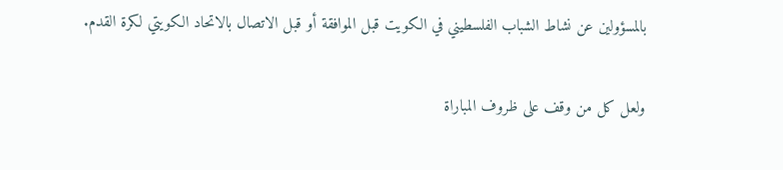بالمسؤولين عن نشاط الشباب الفلسطيني في الكويت قبل الموافقة أو قبل الاتصال بالاتحاد الكويتي لكرة القدم.

ولعل كل من وقف على ظروف المباراة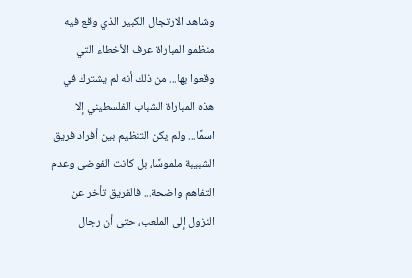وشاهد الارتجال الكبير الذي وقع فيه منظمو المباراة عرف الأخطاء التي وقعوا بها... من ذلك أنه لم يشترك في هذه المباراة الشباب الفلسطيني إلا اسمًا... ولم يكن التنظيم بين أفراد فريق الشبيبة ملموسًا، بل كانت الفوضى وعدم التفاهم واضحة... فالفريق تأخر عن النزول إلى الملعب، حتى أن رجال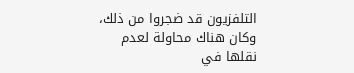التلفزيون قد ضجروا من ذلك، وكان هناك محاولة لعدم نقلها في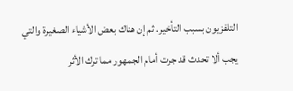التلفزيون بسبب التأخير. ثم إن هناك بعض الأشياء الصغيرة والتي يجب ألا تحدث قد جرت أمام الجمهور مما ترك الأثر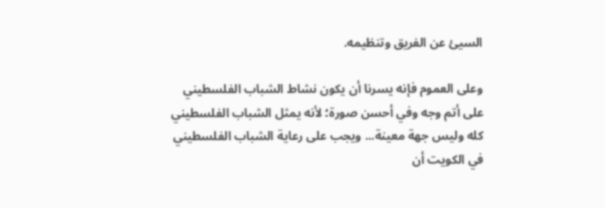السيئ عن الفريق وتنظيمه.

وعلى العموم فإنه يسرنا أن يكون نشاط الشباب الفلسطيني على أتم وجه وفي أحسن صورة؛ لأنه يمثل الشباب الفلسطيني كله وليس جهة معينة... ويجب على رعاية الشباب الفلسطيني في الكويت أن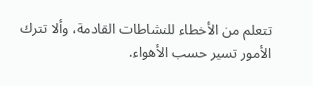تتعلم من الأخطاء للنشاطات القادمة، وألا تترك الأمور تسير حسب الأهواء.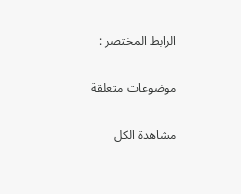الرابط المختصر :

موضوعات متعلقة

مشاهدة الكل